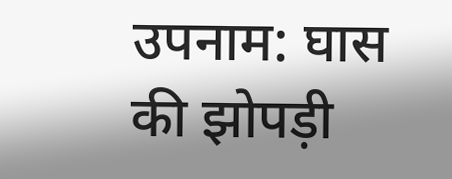उपनाम: घास की झोपड़ी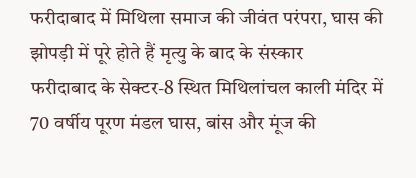फरीदाबाद में मिथिला समाज की जीवंत परंपरा, घास की झोपड़ी में पूरे होते हैं मृत्यु के बाद के संस्कार
फरीदाबाद के सेक्टर-8 स्थित मिथिलांचल काली मंदिर में 70 वर्षीय पूरण मंडल घास, बांस और मूंज की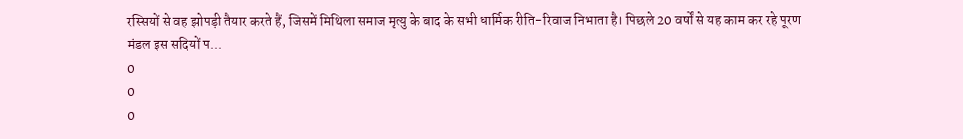रस्सियों से वह झोपड़ी तैयार करते हैं, जिसमें मिथिला समाज मृत्यु के बाद के सभी धार्मिक रीति-रिवाज निभाता है। पिछले 20 वर्षों से यह काम कर रहे पूरण मंडल इस सदियों प...
0
0
0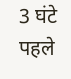3 घंटे पहले